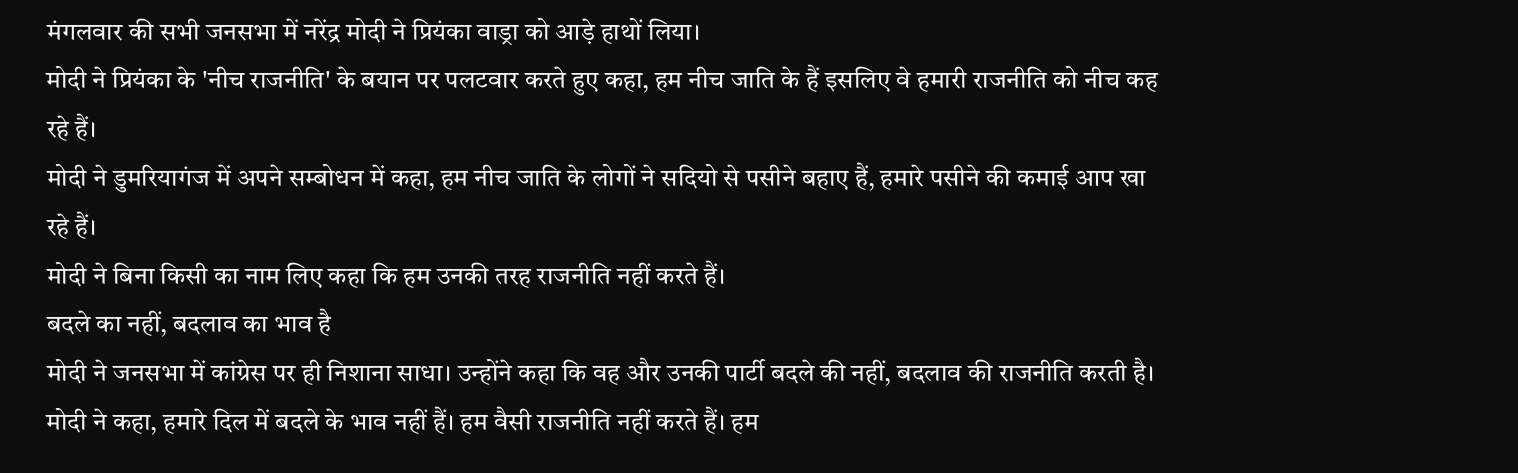मंगलवार की सभी जनसभा में नरेंद्र मोदी ने प्रियंका वाड्रा को आड़े हाथों लिया।
मोदी ने प्रियंका के 'नीच राजनीति' के बयान पर पलटवार करते हुए कहा, हम नीच जाति के हैं इसलिए वे हमारी राजनीति को नीच कह रहे हैं।
मोदी ने डुमरियागंज में अपने सम्बोधन में कहा, हम नीच जाति के लोगों ने सदियो से पसीने बहाए हैं, हमारे पसीने की कमाई आप खा रहे हैं।
मोदी ने बिना किसी का नाम लिए कहा कि हम उनकी तरह राजनीति नहीं करते हैं।
बदले का नहीं, बदलाव का भाव है
मोदी ने जनसभा में कांग्रेस पर ही निशाना साधा। उन्होंने कहा कि वह और उनकी पार्टी बदले की नहीं, बदलाव की राजनीति करती है।
मोदी ने कहा, हमारे दिल में बदले के भाव नहीं हैं। हम वैसी राजनीति नहीं करते हैं। हम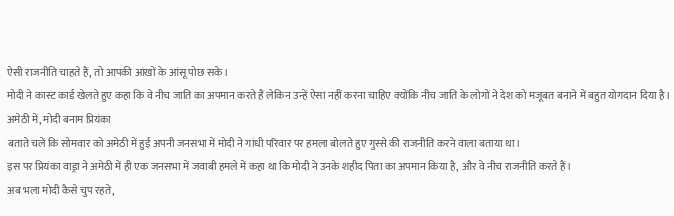ऐसी राजनीति चाहते हैं, तो आपकी आंखों के आंसू पोछ सके।
मोदी ने कास्ट कार्ड खेलते हुए कहा कि वे नीच जाति का अपमान करते हैं लेकिन उन्हें ऐसा नहीं करना चाहिए क्योंकि नीच जाति के लोगों ने देश को मजूबत बनाने में बहुत योगदान दिया है।
अमेठी में, मोदी बनाम प्रियंका
बताते चलें कि सोमवार को अमेठी में हुई अपनी जनसभा में मोदी ने गांधी परिवार पर हमला बोलते हुए गुस्से की राजनीति करने वाला बताया था।
इस पर प्रियंका वाड्रा ने अमेठी में ही एक जनसभा में जवाबी हमले में कहा था कि मोदी ने उनके शहीद पिता का अपमान किया है, और वे नीच राजनीति करते हैं।
अब भला मोदी कैसे चुप रहते,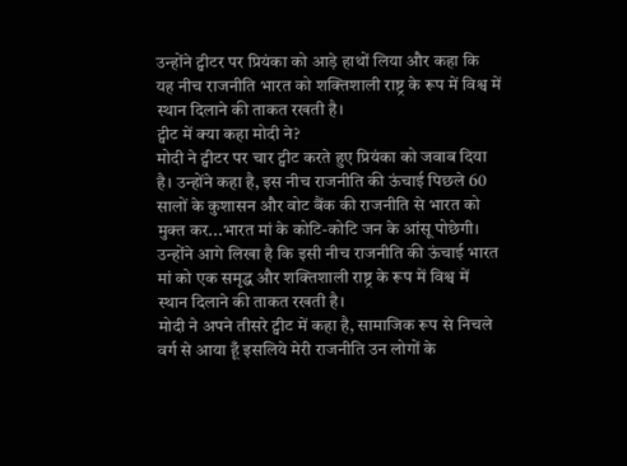उन्होंने ट्वीटर पर प्रियंका को आड़े हाथों लिया और कहा कि यह नीच राजनीति भारत को शक्तिशाली राष्ट्र के रूप में विश्व में स्थान दिलाने की ताकत रखती है।
ट्वीट में क्या कहा मोदी ने?
मोदी ने ट्वीटर पर चार ट्वीट करते हुए प्रियंका को जवाब दिया है। उन्होंने कहा है, इस नीच राजनीति की ऊंचाई पिछले 60 सालों के कुशासन और वोट बैंक की राजनीति से भारत को मुक्त कर...भारत मां के कोटि-कोटि जन के आंसू पोछेगी।
उन्होंने आगे लिखा है कि इसी नीच राजनीति की ऊंचाई भारत मां को एक समृद्ध और शक्तिशाली राष्ट्र के रूप में विश्व में स्थान दिलाने की ताकत रखती है।
मोदी ने अपने तीसरे ट्वीट में कहा है, सामाजिक रूप से निचले वर्ग से आया हूँ इसलिये मेरी राजनीति उन लोगों के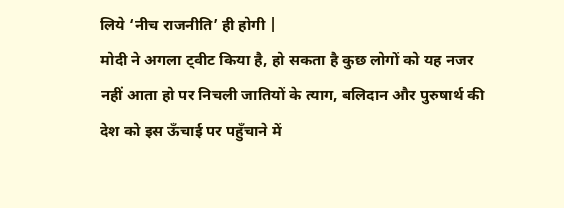लिये ‘नीच राजनीति’ ही होगी |
मोदी ने अगला ट्वीट किया है, हो सकता है कुछ लोगों को यह नजर नहीं आता हो पर निचली जातियों के त्याग, बलिदान और पुरुषार्थ की देश को इस ऊँचाई पर पहुँचाने में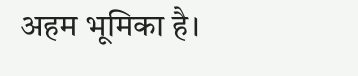अहम भूमिका है।